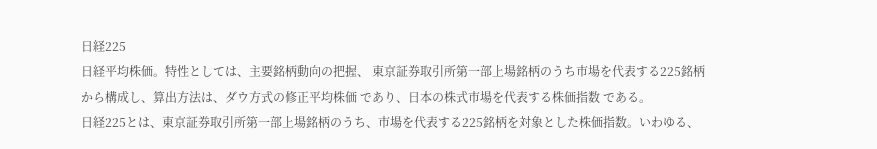日経225
日経平均株価。特性としては、主要銘柄動向の把握、 東京証券取引所第一部上場銘柄のうち市場を代表する225銘柄から構成し、算出方法は、ダウ方式の修正平均株価 であり、日本の株式市場を代表する株価指数 である。
日経225とは、東京証券取引所第一部上場銘柄のうち、市場を代表する225銘柄を対象とした株価指数。いわゆる、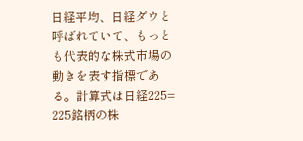日経平均、日経ダウと呼ばれていて、もっとも代表的な株式市場の動きを表す指標である。計算式は日経225= 225銘柄の株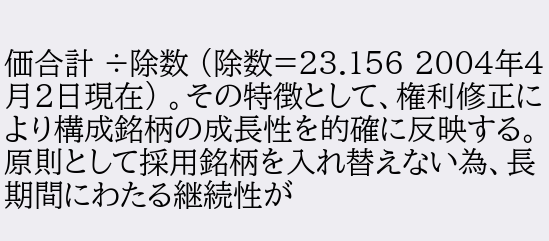価合計 ÷除数 (除数=23.156 2004年4月2日現在) 。その特徴として、権利修正により構成銘柄の成長性を的確に反映する。 原則として採用銘柄を入れ替えない為、長期間にわたる継続性が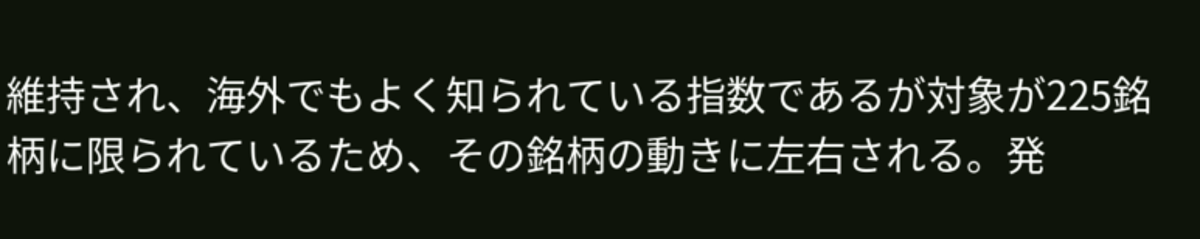維持され、海外でもよく知られている指数であるが対象が225銘柄に限られているため、その銘柄の動きに左右される。発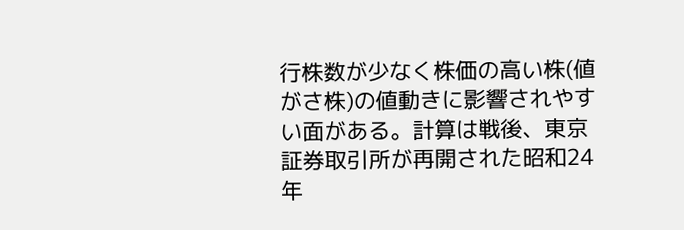行株数が少なく株価の高い株(値がさ株)の値動きに影響されやすい面がある。計算は戦後、東京証券取引所が再開された昭和24年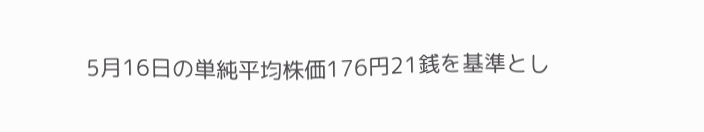5月16日の単純平均株価176円21銭を基準とし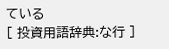ている
[ 投資用語辞典:な行 ]